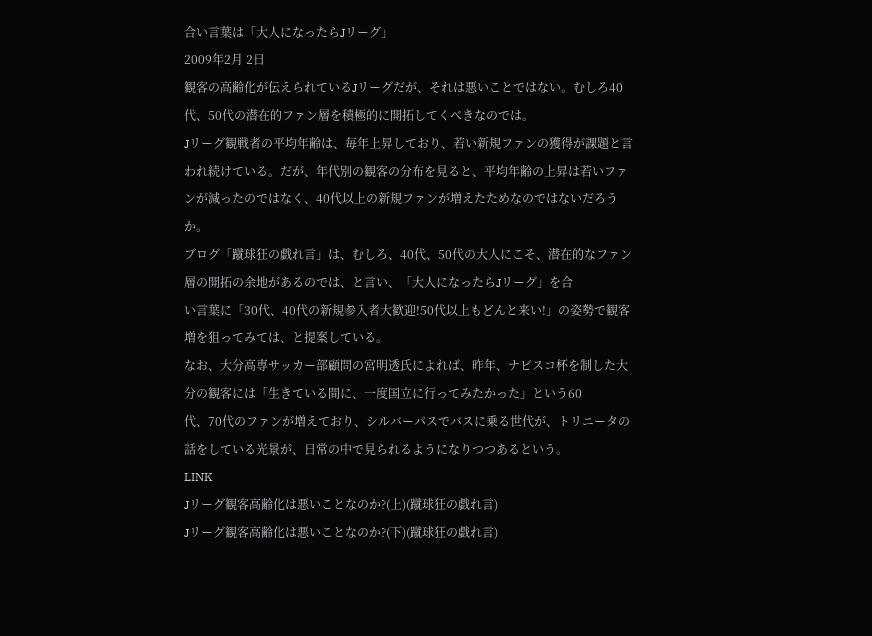合い言葉は「大人になったらJリーグ」
2009年2月 2日
観客の高齢化が伝えられているJリーグだが、それは悪いことではない。むしろ40代、50代の潜在的ファン層を積極的に開拓してくべきなのでは。
Jリーグ観戦者の平均年齢は、毎年上昇しており、若い新規ファンの獲得が課題と言われ続けている。だが、年代別の観客の分布を見ると、平均年齢の上昇は若いファンが減ったのではなく、40代以上の新規ファンが増えたためなのではないだろうか。
ブログ「蹴球狂の戯れ言」は、むしろ、40代、50代の大人にこそ、潜在的なファン層の開拓の余地があるのでは、と言い、「大人になったらJリーグ」を合
い言葉に「30代、40代の新規参入者大歓迎!50代以上もどんと来い!」の姿勢で観客増を狙ってみては、と提案している。
なお、大分高専サッカー部顧問の宮明透氏によれば、昨年、ナビスコ杯を制した大分の観客には「生きている間に、一度国立に行ってみたかった」という60
代、70代のファンが増えており、シルバーパスでバスに乗る世代が、トリニータの話をしている光景が、日常の中で見られるようになりつつあるという。
LINK
Jリーグ観客高齢化は悪いことなのか?(上)(蹴球狂の戯れ言)
Jリーグ観客高齢化は悪いことなのか?(下)(蹴球狂の戯れ言)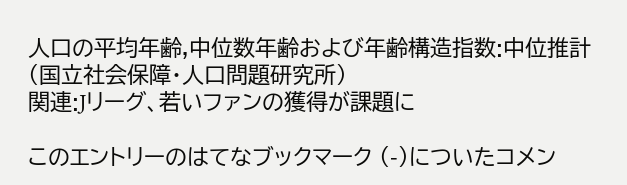人口の平均年齢,中位数年齢および年齢構造指数:中位推計
(国立社会保障・人口問題研究所)
関連:Jリーグ、若いファンの獲得が課題に

このエントリーのはてなブックマーク (-)についたコメン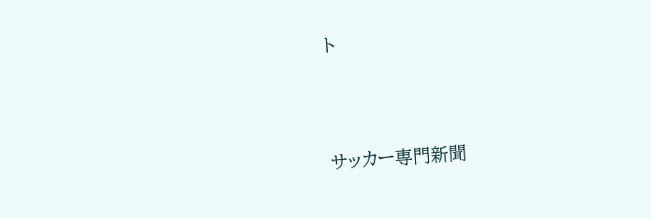ト




サッカー専門新聞